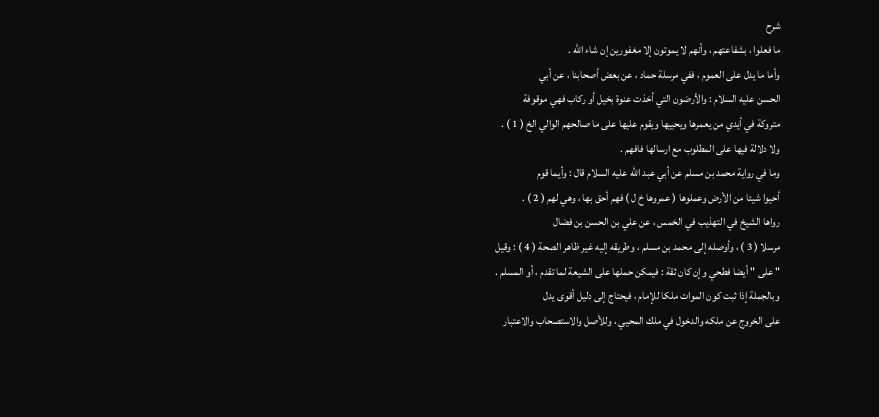شرح
ما فعلوا ، بشفاعتهم ، وأنهم لا يموتون إلا مغفورين إن شاء الله .
وأما ما يدل على العموم ، ففي مرسلة حماد ، عن بعض أصحابنا ، عن أبي
الحسن عليه السلام : والأرضون التي أخذت عنوة بخيل أو ركاب فهي موقوفة
متروكة في أيدي من يعمرها ويحييها ويقوم عليها على ما صالحهم الوالي الخ ( 1 ) .
ولا دلالة فيها على المطلوب مع ارسالها فافهم .
وما في رواية محمد بن مسلم عن أبي عبد الله عليه السلام قال : وأيما قوم
أحيوا شيئا من الأرض وعملوها ( عمروها خ ل ) فهم أحق بها ، وهي لهم ( 2 ) .
رواها الشيخ في التهذيب في الخمس ، عن علي بن الحسن بن فضال
مرسلا ( 3 ) ، وأوصله إلى محمد بن مسلم ، وطريقه إليه غير ظاهر الصحة ( 4 ) : وقيل
" على " أيضا فطحي وإن كان ثقة : فيمكن حملها على الشيعة لما تقدم ، أو المسلم .
وبالجملة إذا ثبت كون الموات ملكا للإمام ، فيحتاج إلى دليل أقوى يدل
على الخروج عن ملكه والدخول في ملك المحيي ، وللأصل والاستصحاب والاعتبار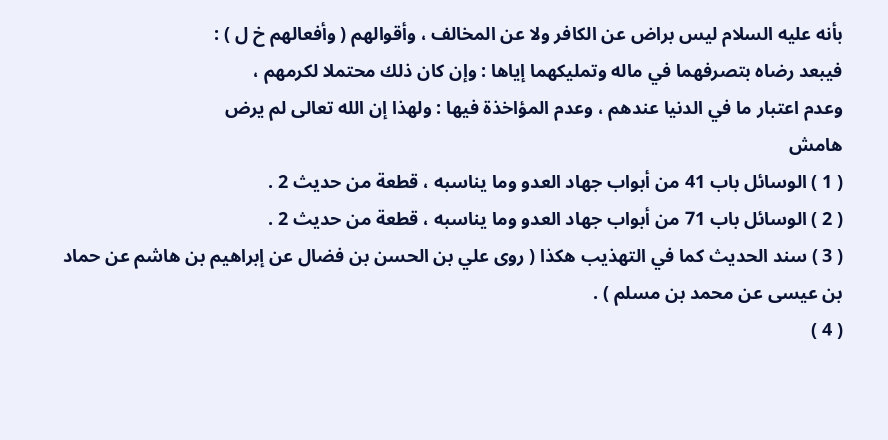بأنه عليه السلام ليس براض عن الكافر ولا عن المخالف ، وأقوالهم ( وأفعالهم خ ل ) :
فيبعد رضاه بتصرفهما في ماله وتمليكهما إياها : وإن كان ذلك محتملا لكرمهم ،
وعدم اعتبار ما في الدنيا عندهم ، وعدم المؤاخذة فيها : ولهذا إن الله تعالى لم يرض
هامش
( 1 ) الوسائل باب 41 من أبواب جهاد العدو وما يناسبه ، قطعة من حديث 2 .
( 2 ) الوسائل باب 71 من أبواب جهاد العدو وما يناسبه ، قطعة من حديث 2 .
( 3 ) سند الحديث كما في التهذيب هكذا ( روى علي بن الحسن بن فضال عن إبراهيم بن هاشم عن حماد
بن عيسى عن محمد بن مسلم ) .
( 4 )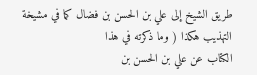طريق الشيخ إلى علي بن الحسن بن فضال كما في مشيخة التهذيب هكذا ( وما ذكرته في هذا
الكتاب عن علي بن الحسن بن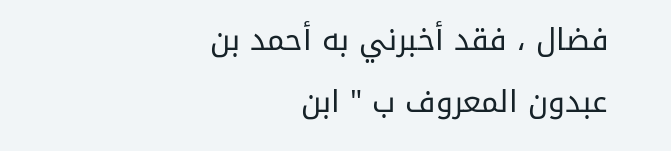فضال ، فقد أخبرني به أحمد بن عبدون المعروف ب " ابن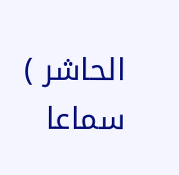الحاشر ) سماعا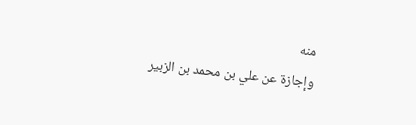منه
وإجازة عن علي بن محمد بن الزبير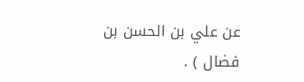عن علي بن الحسن بن فضال ) .